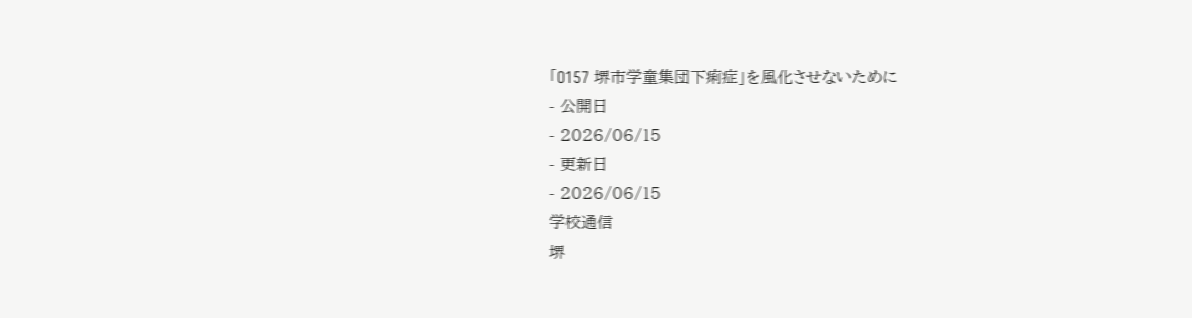「O157 堺市学童集団下痢症」を風化させないために
- 公開日
- 2026/06/15
- 更新日
- 2026/06/15
学校通信
堺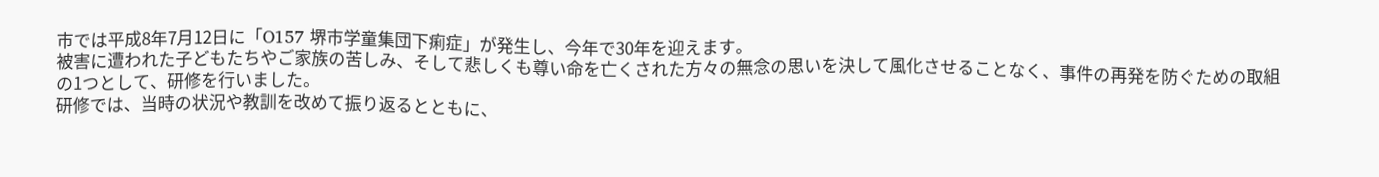市では平成8年7月12日に「O157 堺市学童集団下痢症」が発生し、今年で30年を迎えます。
被害に遭われた子どもたちやご家族の苦しみ、そして悲しくも尊い命を亡くされた方々の無念の思いを決して風化させることなく、事件の再発を防ぐための取組の1つとして、研修を行いました。
研修では、当時の状況や教訓を改めて振り返るとともに、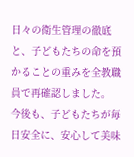日々の衛生管理の徹底と、子どもたちの命を預かることの重みを全教職員で再確認しました。
今後も、子どもたちが毎日安全に、安心して美味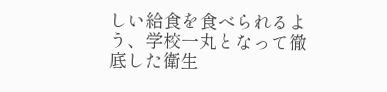しい給食を食べられるよう、学校一丸となって徹底した衛生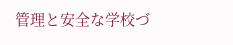管理と安全な学校づ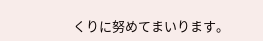くりに努めてまいります。